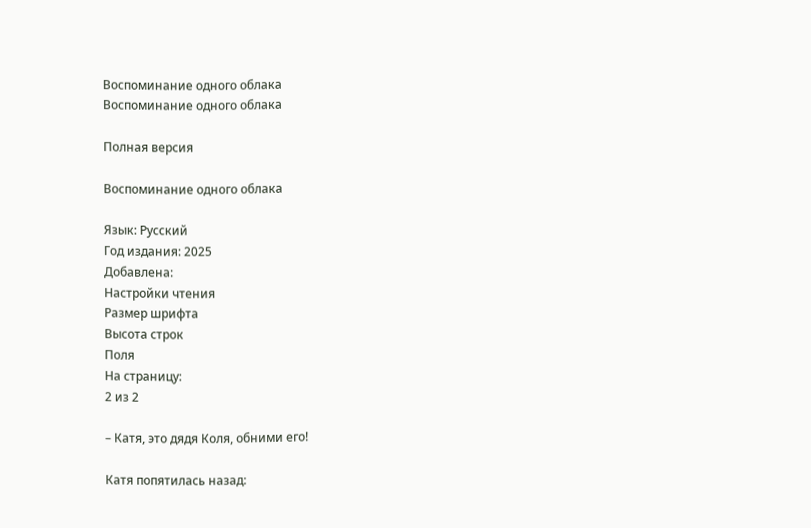Воспоминание одного облака
Воспоминание одного облака

Полная версия

Воспоминание одного облака

Язык: Русский
Год издания: 2025
Добавлена:
Настройки чтения
Размер шрифта
Высота строк
Поля
На страницу:
2 из 2

– Катя, это дядя Коля, обними его!

Катя попятилась назад: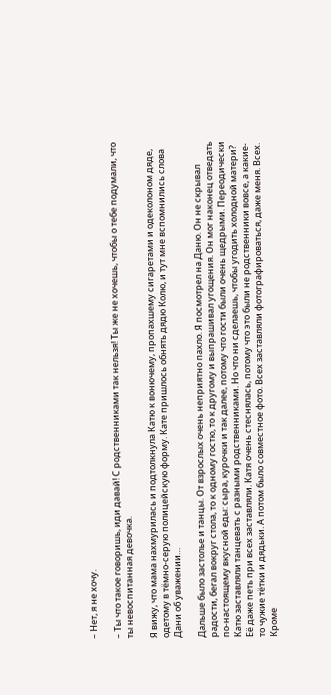– Нет, я не хочу.

– Ты что такое говоришь, иди давай! С родственниками так нельзя! Ты же не хочешь, чтобы о тебе подумали, что ты невоспитанная девочка.

Я вижу, что мама нахмурилась и подтолкнула Катю к вонючему, пропахшему сигаретами и одеколоном дяде, одетому в тёмно-серую полицейскую форму. Кате пришлось обнять дядю Колю, и тут мне вспомнились слова Дани об уважении…

Дальше было застолье и танцы. От взрослых очень неприятно пахло. Я посмотрел на Даню. Он не скрывал радости, бегал вокруг стола, то к одному гостю, то к другому и выпрашивал угощения. Он мог наконец отведать по-настоящему вкусной еды: сыра, курочки и так далее, потому что гости были очень щедрыми. Переодически Катю заставляли танцевать с разными родственниками. Но что ни сделаешь, чтобы угодить холодной матери? Её даже петь при всех заставляли. Катя очень стеснялась, потому что это были не родственники вовсе, а какие-то чужие тётки и дядьки. А потом было совместное фото. Всех заставляли фотографироваться, даже меня. Всех. Кроме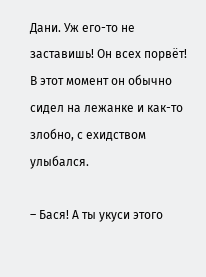Дани. Уж его-то не заставишь! Он всех порвёт! В этот момент он обычно сидел на лежанке и как-то злобно, с ехидством улыбался.

– Бася! А ты укуси этого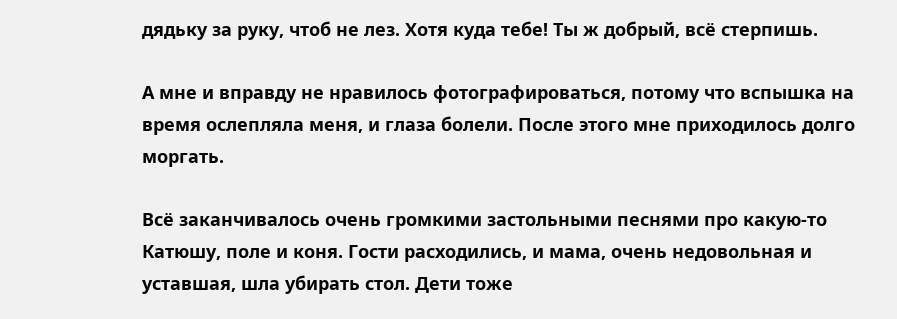дядьку за руку, чтоб не лез. Хотя куда тебе! Ты ж добрый, всё стерпишь.

А мне и вправду не нравилось фотографироваться, потому что вспышка на время ослепляла меня, и глаза болели. После этого мне приходилось долго моргать.

Всё заканчивалось очень громкими застольными песнями про какую-то Катюшу, поле и коня. Гости расходились, и мама, очень недовольная и уставшая, шла убирать стол. Дети тоже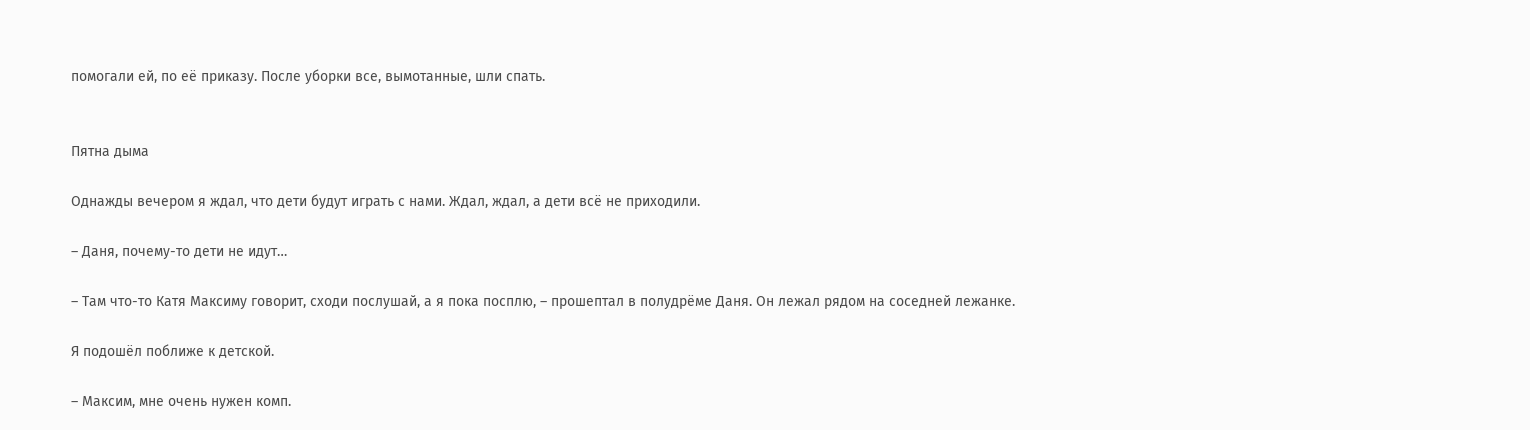помогали ей, по её приказу. После уборки все, вымотанные, шли спать.


Пятна дыма

Однажды вечером я ждал, что дети будут играть с нами. Ждал, ждал, а дети всё не приходили.

– Даня, почему-то дети не идут…

– Там что-то Катя Максиму говорит, сходи послушай, а я пока посплю, – прошептал в полудрёме Даня. Он лежал рядом на соседней лежанке.

Я подошёл поближе к детской.

– Максим, мне очень нужен комп.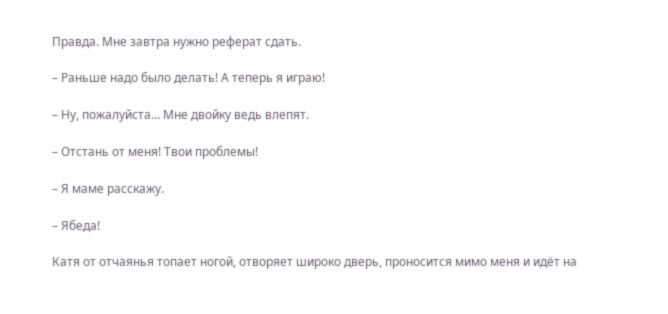Правда. Мне завтра нужно реферат сдать.

– Раньше надо было делать! А теперь я играю!

– Ну, пожалуйста… Мне двойку ведь влепят.

– Отстань от меня! Твои проблемы!

– Я маме расскажу.

– Ябеда!

Катя от отчаянья топает ногой, отворяет широко дверь, проносится мимо меня и идёт на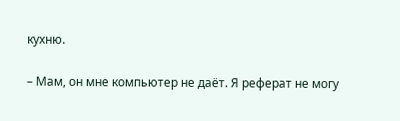кухню.

– Мам, он мне компьютер не даёт. Я реферат не могу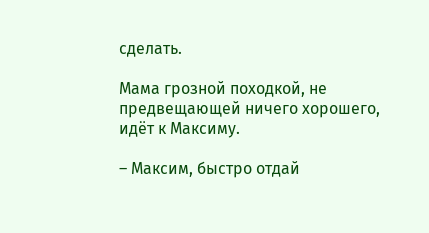сделать.

Мама грозной походкой, не предвещающей ничего хорошего, идёт к Максиму.

– Максим, быстро отдай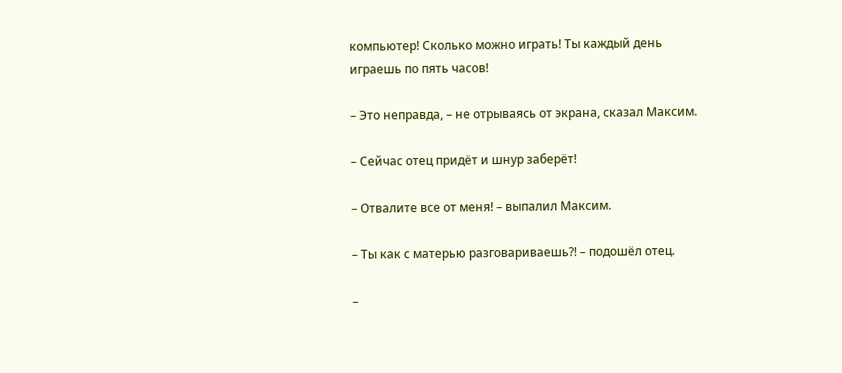компьютер! Сколько можно играть! Ты каждый день играешь по пять часов!

– Это неправда, – не отрываясь от экрана, сказал Максим.

– Сейчас отец придёт и шнур заберёт!

– Отвалите все от меня! – выпалил Максим.

– Ты как с матерью разговариваешь?! – подошёл отец.

–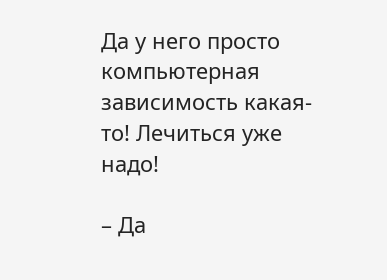Да у него просто компьютерная зависимость какая-то! Лечиться уже надо!

– Да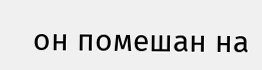он помешан на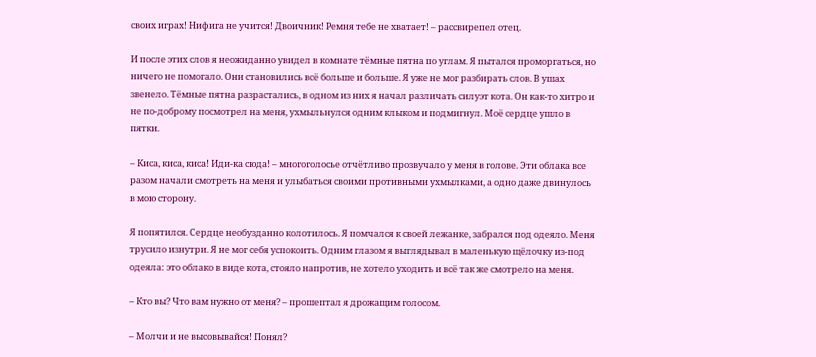своих играх! Нифига не учится! Двоичник! Ремня тебе не хватает! – рассвирепел отец.

И после этих слов я неожиданно увидел в комнате тёмные пятна по углам. Я пытался проморгаться, но ничего не помогало. Они становились всё больше и больше. Я уже не мог разбирать слов. В ушах звенело. Тёмные пятна разрастались, в одном из них я начал различать силуэт кота. Он как-то хитро и не по-доброму посмотрел на меня, ухмыльнулся одним клыком и подмигнул. Моё сердце ушло в пятки.

– Киса, киса, киса! Иди-ка сюда! – многоголосье отчётливо прозвучало у меня в голове. Эти облака все разом начали смотреть на меня и улыбаться своими противными ухмылками, а одно даже двинулось в мою сторону.

Я попятился. Сердце необузданно колотилось. Я помчался к своей лежанке, забрался под одеяло. Меня трусило изнутри. Я не мог себя успокоить. Одним глазом я выглядывал в маленькую щёлочку из-под одеяла: это облако в виде кота, стояло напротив, не хотело уходить и всё так же смотрело на меня.

– Кто вы? Что вам нужно от меня? – прошептал я дрожащим голосом.

– Молчи и не высовывайся! Понял?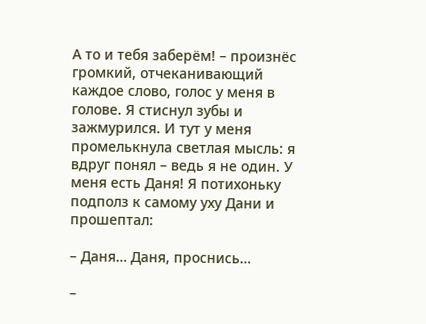А то и тебя заберём! – произнёс громкий, отчеканивающий каждое слово, голос у меня в голове. Я стиснул зубы и зажмурился. И тут у меня промелькнула светлая мысль: я вдруг понял – ведь я не один. У меня есть Даня! Я потихоньку подполз к самому уху Дани и прошептал:

– Даня… Даня, проснись…

–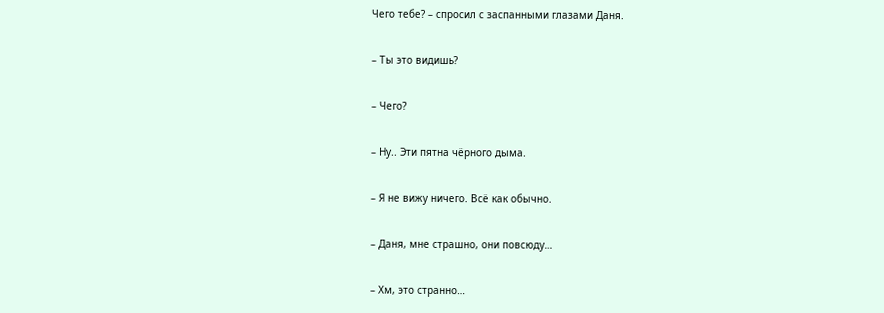Чего тебе? – спросил с заспанными глазами Даня.

– Ты это видишь?

– Чего?

– Ну.. Эти пятна чёрного дыма.

– Я не вижу ничего. Всё как обычно.

– Даня, мне страшно, они повсюду…

– Хм, это странно…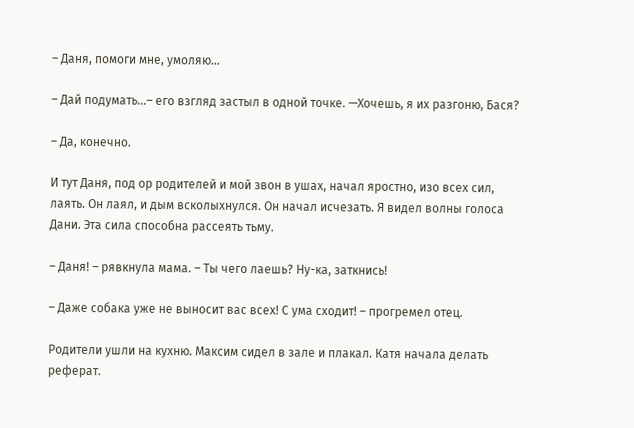– Даня, помоги мне, умоляю…

– Дай подумать…– его взгляд застыл в одной точке. —Хочешь, я их разгоню, Бася?

– Да, конечно.

И тут Даня, под ор родителей и мой звон в ушах, начал яростно, изо всех сил, лаять. Он лаял, и дым всколыхнулся. Он начал исчезать. Я видел волны голоса Дани. Эта сила способна рассеять тьму.

– Даня! – рявкнула мама. – Ты чего лаешь? Ну-ка, заткнись!

– Даже собака уже не выносит вас всех! С ума сходит! – прогремел отец.

Родители ушли на кухню. Максим сидел в зале и плакал. Катя начала делать реферат.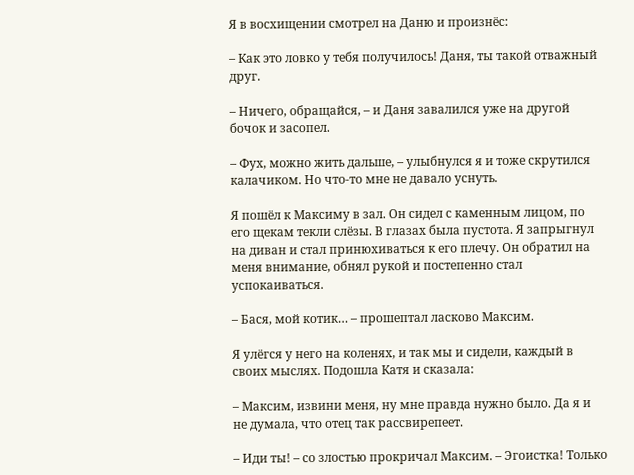Я в восхищении смотрел на Даню и произнёс:

– Как это ловко у тебя получилось! Даня, ты такой отважный друг.

– Ничего, обращайся, – и Даня завалился уже на другой бочок и засопел.

– Фух, можно жить дальше, – улыбнулся я и тоже скрутился калачиком. Но что-то мне не давало уснуть.

Я пошёл к Максиму в зал. Он сидел с каменным лицом, по его щекам текли слёзы. В глазах была пустота. Я запрыгнул на диван и стал принюхиваться к его плечу. Он обратил на меня внимание, обнял рукой и постепенно стал успокаиваться.

– Бася, мой котик… – прошептал ласково Максим.

Я улёгся у него на коленях, и так мы и сидели, каждый в своих мыслях. Подошла Катя и сказала:

– Максим, извини меня, ну мне правда нужно было. Да я и не думала, что отец так рассвирепеет.

– Иди ты! – со злостью прокричал Максим. – Эгоистка! Только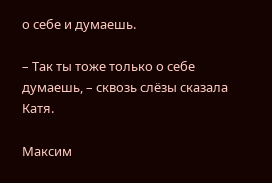о себе и думаешь.

– Так ты тоже только о себе думаешь, – сквозь слёзы сказала Катя.

Максим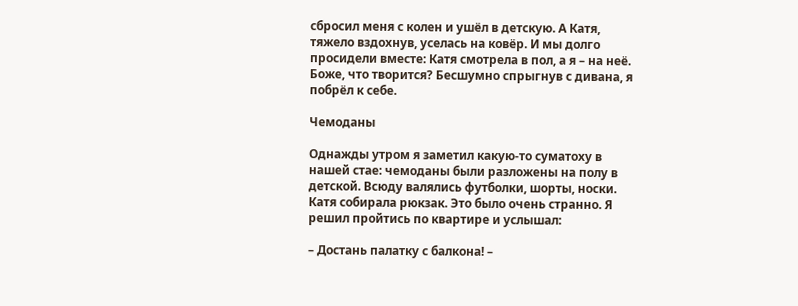сбросил меня с колен и ушёл в детскую. А Катя, тяжело вздохнув, уселась на ковёр. И мы долго просидели вместе: Катя смотрела в пол, а я – на неё. Боже, что творится? Бесшумно спрыгнув с дивана, я побрёл к себе.

Чемоданы

Однажды утром я заметил какую-то суматоху в нашей стае: чемоданы были разложены на полу в детской. Всюду валялись футболки, шорты, носки. Катя собирала рюкзак. Это было очень странно. Я решил пройтись по квартире и услышал:

– Достань палатку с балкона! –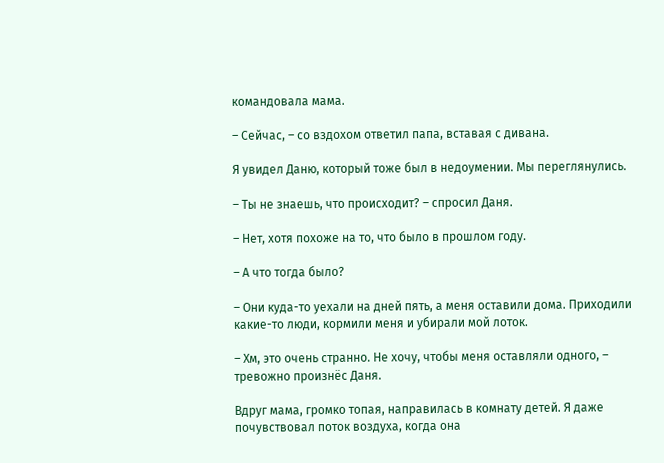командовала мама.

– Сейчас, – со вздохом ответил папа, вставая с дивана.

Я увидел Даню, который тоже был в недоумении. Мы переглянулись.

– Ты не знаешь, что происходит? – спросил Даня.

– Нет, хотя похоже на то, что было в прошлом году.

– А что тогда было?

– Они куда-то уехали на дней пять, а меня оставили дома. Приходили какие-то люди, кормили меня и убирали мой лоток.

– Хм, это очень странно. Не хочу, чтобы меня оставляли одного, – тревожно произнёс Даня.

Вдруг мама, громко топая, направилась в комнату детей. Я даже почувствовал поток воздуха, когда она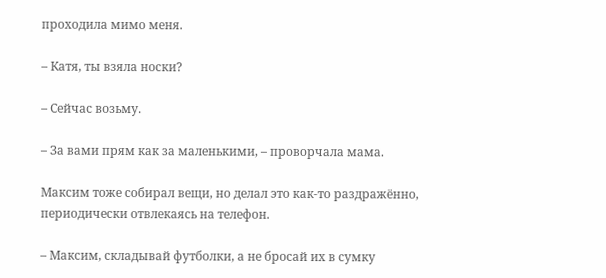проходила мимо меня.

– Катя, ты взяла носки?

– Сейчас возьму.

– За вами прям как за маленькими, – проворчала мама.

Максим тоже собирал вещи, но делал это как-то раздражённо, периодически отвлекаясь на телефон.

– Максим, складывай футболки, а не бросай их в сумку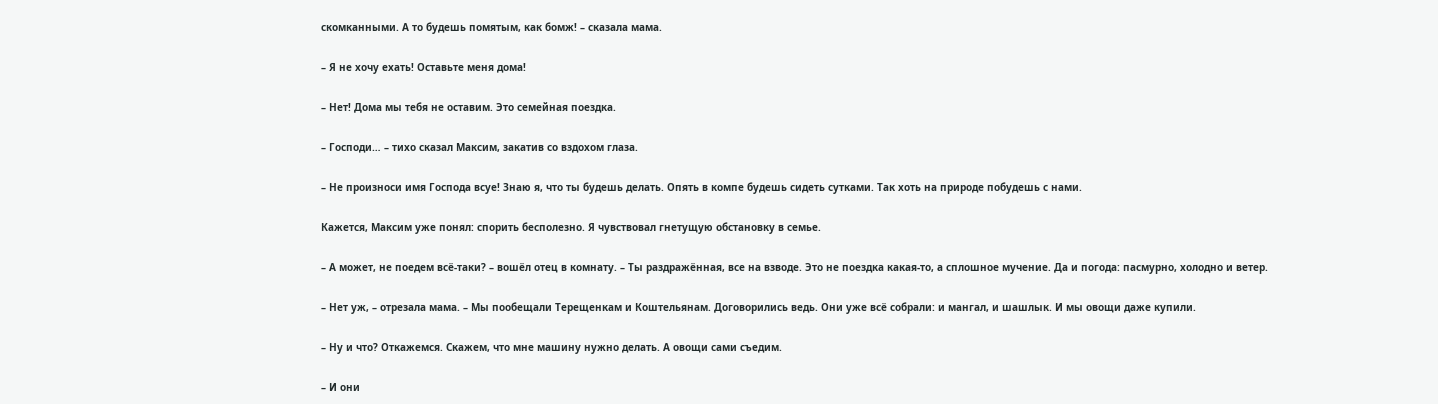скомканными. А то будешь помятым, как бомж! – сказала мама.

– Я не хочу ехать! Оставьте меня дома!

– Нет! Дома мы тебя не оставим. Это семейная поездка.

– Господи… – тихо сказал Максим, закатив со вздохом глаза.

– Не произноси имя Господа всуе! Знаю я, что ты будешь делать. Опять в компе будешь сидеть сутками. Так хоть на природе побудешь с нами.

Кажется, Максим уже понял: спорить бесполезно. Я чувствовал гнетущую обстановку в семье.

– А может, не поедем всё-таки? – вошёл отец в комнату. – Ты раздражённая, все на взводе. Это не поездка какая-то, а сплошное мучение. Да и погода: пасмурно, холодно и ветер.

– Нет уж, – отрезала мама. – Мы пообещали Терещенкам и Коштельянам. Договорились ведь. Они уже всё собрали: и мангал, и шашлык. И мы овощи даже купили.

– Ну и что? Откажемся. Скажем, что мне машину нужно делать. А овощи сами съедим.

– И они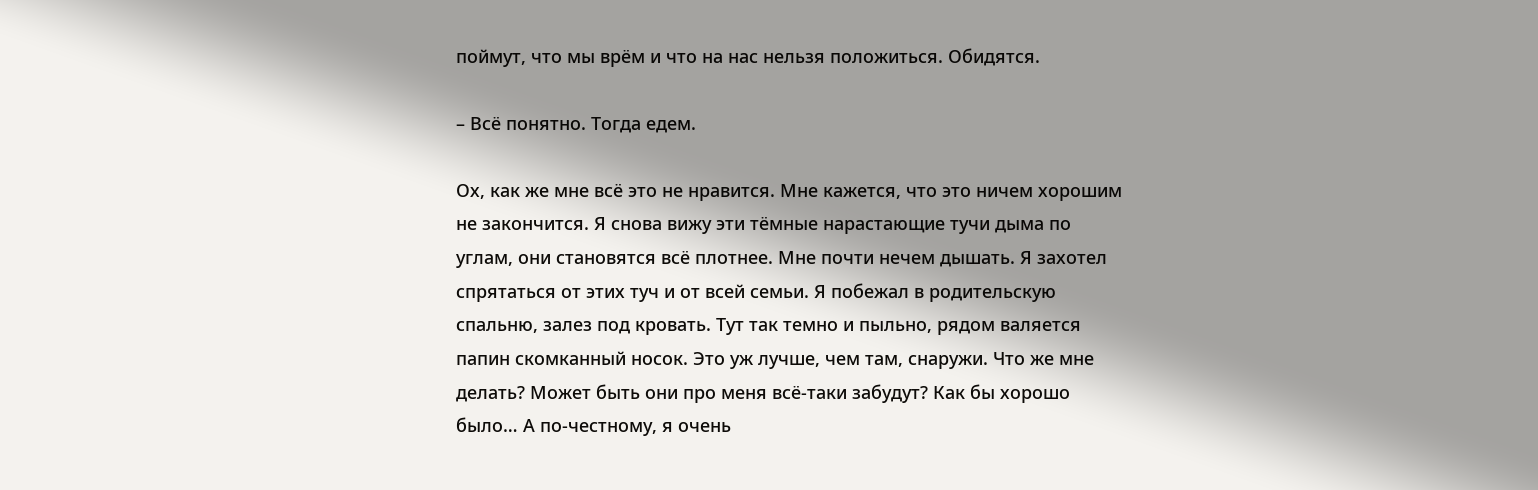поймут, что мы врём и что на нас нельзя положиться. Обидятся.

– Всё понятно. Тогда едем.

Ох, как же мне всё это не нравится. Мне кажется, что это ничем хорошим не закончится. Я снова вижу эти тёмные нарастающие тучи дыма по углам, они становятся всё плотнее. Мне почти нечем дышать. Я захотел спрятаться от этих туч и от всей семьи. Я побежал в родительскую спальню, залез под кровать. Тут так темно и пыльно, рядом валяется папин скомканный носок. Это уж лучше, чем там, снаружи. Что же мне делать? Может быть они про меня всё-таки забудут? Как бы хорошо было… А по-честному, я очень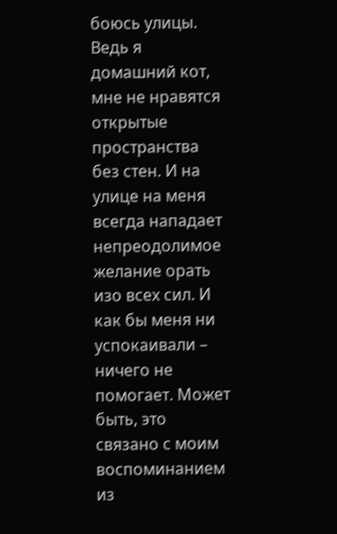боюсь улицы. Ведь я домашний кот, мне не нравятся открытые пространства без стен. И на улице на меня всегда нападает  непреодолимое желание орать изо всех сил. И как бы меня ни успокаивали – ничего не помогает. Может быть, это связано с моим воспоминанием из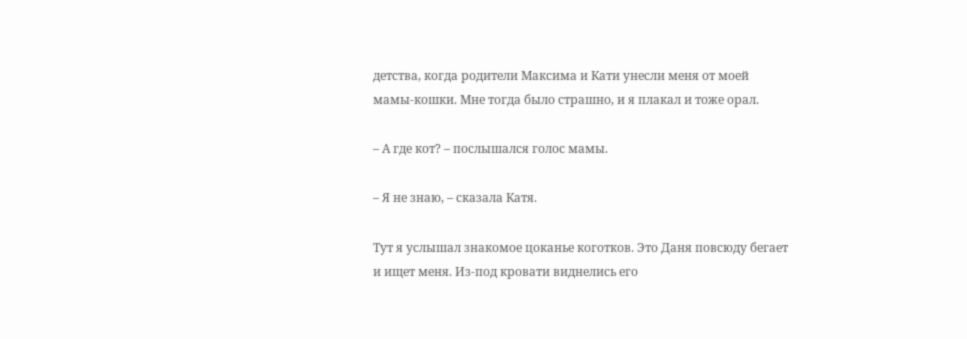детства, когда родители Максима и Кати унесли меня от моей мамы-кошки. Мне тогда было страшно, и я плакал и тоже орал.

– А где кот? – послышался голос мамы.

– Я не знаю, – сказала Катя.

Тут я услышал знакомое цоканье коготков. Это Даня повсюду бегает и ищет меня. Из-под кровати виднелись его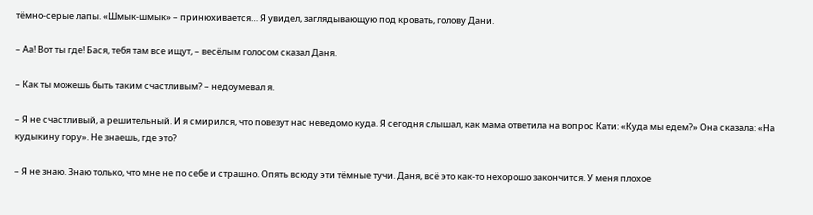тёмно-серые лапы. «Шмык-шмык» – принюхивается… Я увидел, заглядывающую под кровать, голову Дани.

– Аа! Вот ты где! Бася, тебя там все ищут, – весёлым голосом сказал Даня.

– Как ты можешь быть таким счастливым? – недоумевал я.

– Я не счастливый, а решительный. И я смирился, что повезут нас неведомо куда. Я сегодня слышал, как мама ответила на вопрос Кати: «Куда мы едем?» Она сказала: «На кудыкину гору». Не знаешь, где это?

– Я не знаю. Знаю только, что мне не по себе и страшно. Опять всюду эти тёмные тучи. Даня, всё это как-то нехорошо закончится. У меня плохое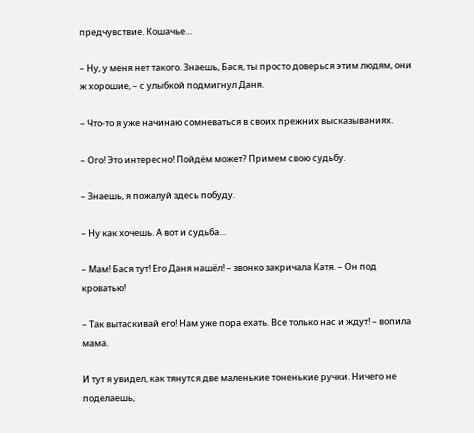предчувствие. Кошачье…

– Ну, у меня нет такого. Знаешь, Бася, ты просто доверься этим людям, они ж хорошие, – с улыбкой подмигнул Даня.

– Что-то я уже начинаю сомневаться в своих прежних высказываниях.

– Ого! Это интересно! Пойдём может? Примем свою судьбу.

– Знаешь, я пожалуй здесь побуду.

– Ну как хочешь. А вот и судьба…

– Мам! Бася тут! Его Даня нашёл! – звонко закричала Катя. – Он под кроватью!

– Так вытаскивай его! Нам уже пора ехать. Все только нас и ждут! – вопила мама.

И тут я увидел, как тянутся две маленькие тоненькие ручки. Ничего не поделаешь,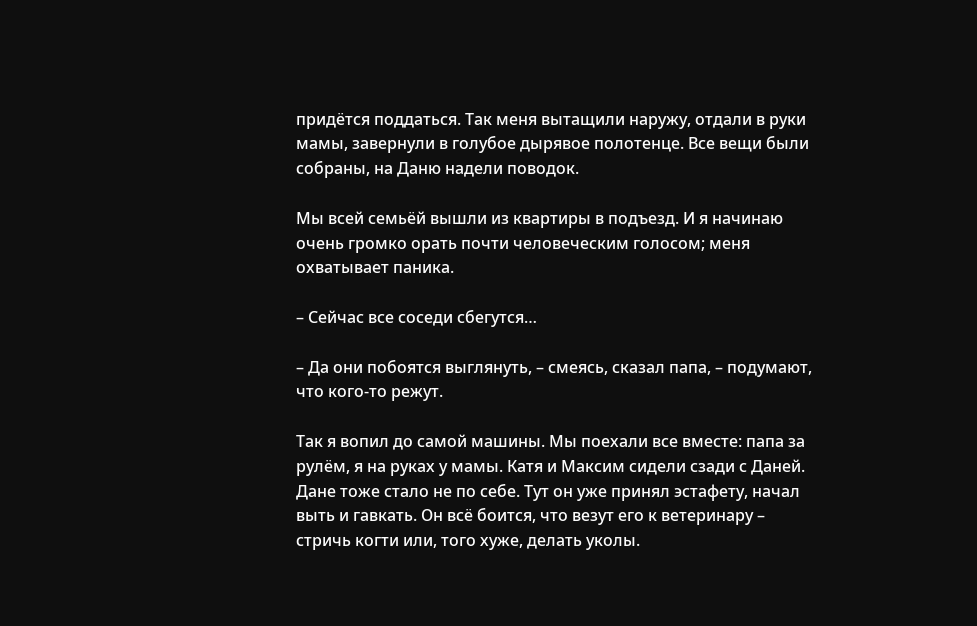придётся поддаться. Так меня вытащили наружу, отдали в руки мамы, завернули в голубое дырявое полотенце. Все вещи были собраны, на Даню надели поводок.

Мы всей семьёй вышли из квартиры в подъезд. И я начинаю очень громко орать почти человеческим голосом; меня охватывает паника.

– Сейчас все соседи сбегутся…

– Да они побоятся выглянуть, – смеясь, сказал папа, – подумают, что кого-то режут.

Так я вопил до самой машины. Мы поехали все вместе: папа за рулём, я на руках у мамы. Катя и Максим сидели сзади с Даней. Дане тоже стало не по себе. Тут он уже принял эстафету, начал выть и гавкать. Он всё боится, что везут его к ветеринару – стричь когти или, того хуже, делать уколы.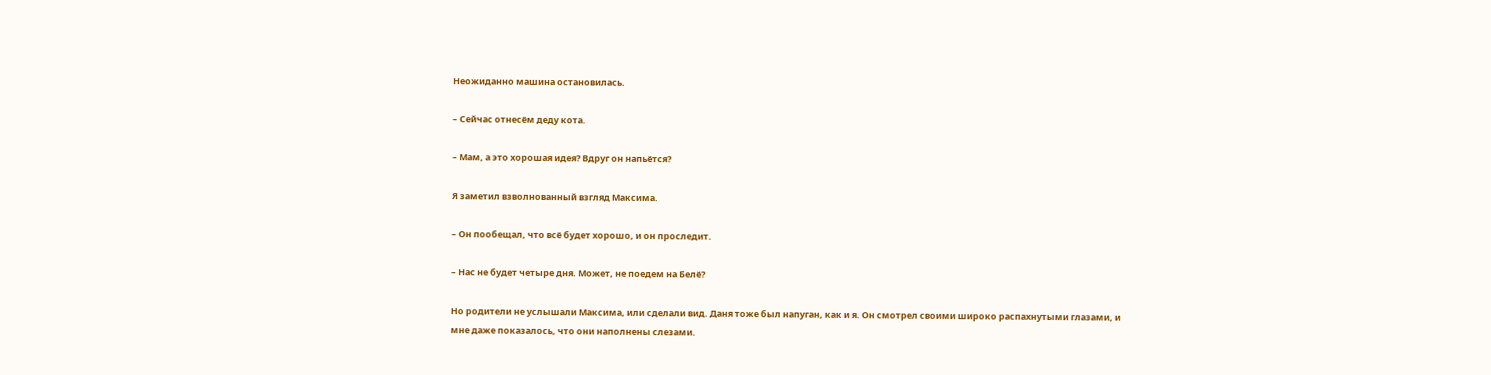Неожиданно машина остановилась.

– Сейчас отнесём деду кота.

– Мам, а это хорошая идея? Вдруг он напьётся?

Я заметил взволнованный взгляд Максима.

– Он пообещал, что всё будет хорошо, и он проследит.

– Нас не будет четыре дня. Может, не поедем на Белё?

Но родители не услышали Максима, или сделали вид. Даня тоже был напуган, как и я. Он смотрел своими широко распахнутыми глазами, и мне даже показалось, что они наполнены слезами.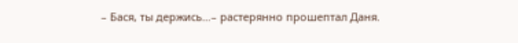– Бася, ты держись…– растерянно прошептал Даня.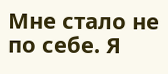Мне стало не по себе. Я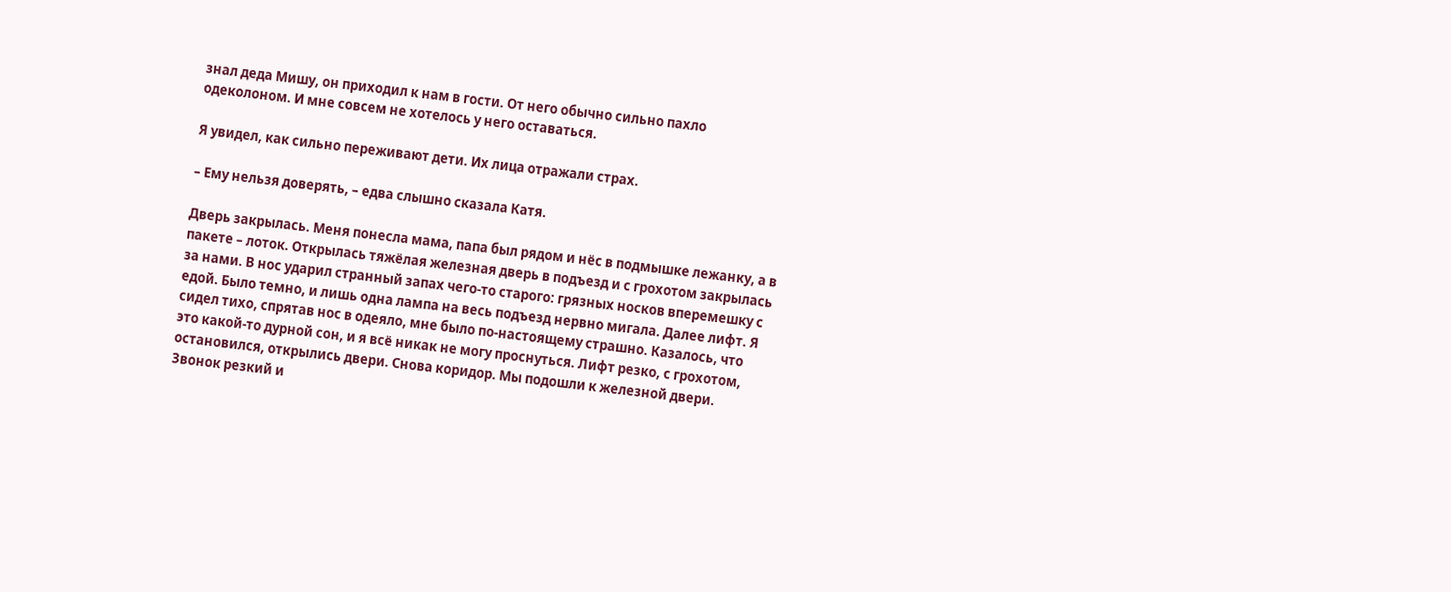знал деда Мишу, он приходил к нам в гости. От него обычно сильно пахло одеколоном. И мне совсем не хотелось у него оставаться.

Я увидел, как сильно переживают дети. Их лица отражали страх.

– Ему нельзя доверять, – едва слышно сказала Катя.

Дверь закрылась. Меня понесла мама, папа был рядом и нёс в подмышке лежанку, а в пакете – лоток. Открылась тяжёлая железная дверь в подъезд и с грохотом закрылась за нами. В нос ударил странный запах чего-то старого: грязных носков вперемешку с едой. Было темно, и лишь одна лампа на весь подъезд нервно мигала. Далее лифт. Я сидел тихо, спрятав нос в одеяло, мне было по-настоящему страшно. Казалось, что это какой-то дурной сон, и я всё никак не могу проснуться. Лифт резко, с грохотом, остановился, открылись двери. Снова коридор. Мы подошли к железной двери. Звонок резкий и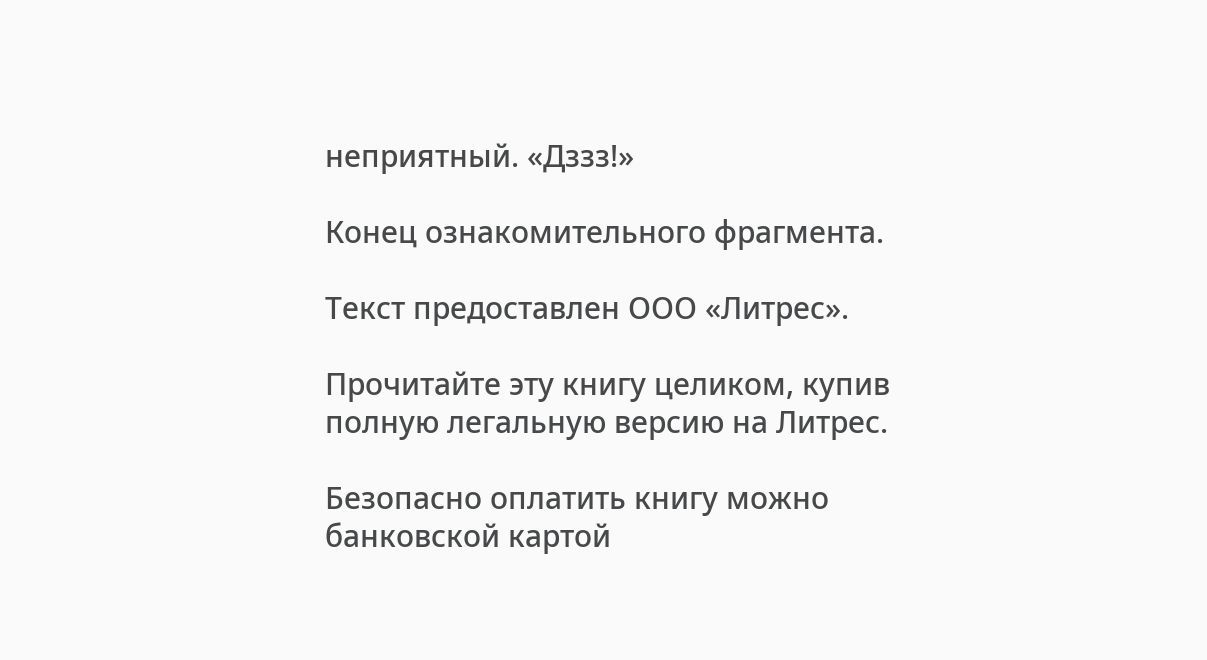неприятный. «Дззз!»

Конец ознакомительного фрагмента.

Текст предоставлен ООО «Литрес».

Прочитайте эту книгу целиком, купив полную легальную версию на Литрес.

Безопасно оплатить книгу можно банковской картой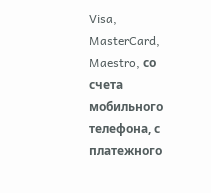Visa, MasterCard, Maestro, со счета мобильного телефона, с платежного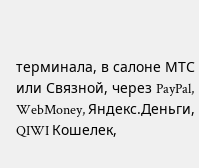терминала, в салоне МТС или Связной, через PayPal, WebMoney, Яндекс.Деньги, QIWI Кошелек,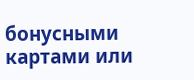бонусными картами или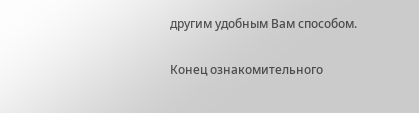другим удобным Вам способом.

Конец ознакомительного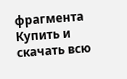фрагмента
Купить и скачать всю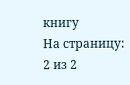книгу
На страницу:
2 из 2